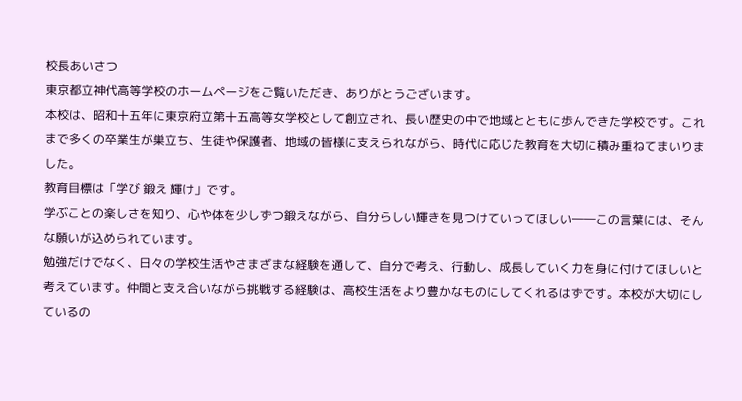校長あいさつ
東京都立神代高等学校のホームページをご覧いただき、ありがとうございます。
本校は、昭和十五年に東京府立第十五高等女学校として創立され、長い歴史の中で地域とともに歩んできた学校です。これまで多くの卒業生が巣立ち、生徒や保護者、地域の皆様に支えられながら、時代に応じた教育を大切に積み重ねてまいりました。
教育目標は「学び 鍛え 輝け」です。
学ぶことの楽しさを知り、心や体を少しずつ鍛えながら、自分らしい輝きを見つけていってほしい――この言葉には、そんな願いが込められています。
勉強だけでなく、日々の学校生活やさまざまな経験を通して、自分で考え、行動し、成長していく力を身に付けてほしいと考えています。仲間と支え合いながら挑戦する経験は、高校生活をより豊かなものにしてくれるはずです。本校が大切にしているの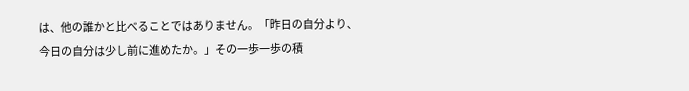は、他の誰かと比べることではありません。「昨日の自分より、今日の自分は少し前に進めたか。」その一歩一歩の積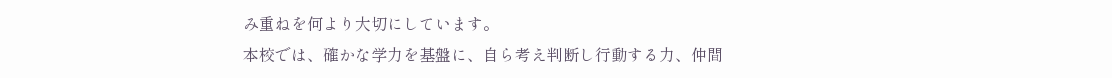み重ねを何より大切にしています。
本校では、確かな学力を基盤に、自ら考え判断し行動する力、仲間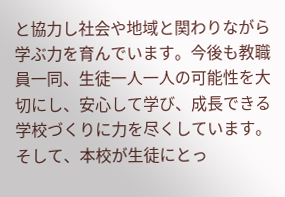と協力し社会や地域と関わりながら学ぶ力を育んでいます。今後も教職員一同、生徒一人一人の可能性を大切にし、安心して学び、成長できる学校づくりに力を尽くしています。そして、本校が生徒にとっ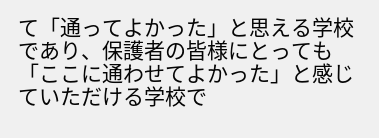て「通ってよかった」と思える学校であり、保護者の皆様にとっても「ここに通わせてよかった」と感じていただける学校で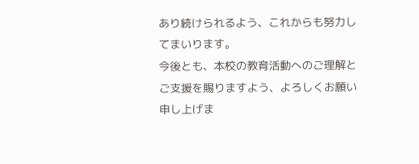あり続けられるよう、これからも努力してまいります。
今後とも、本校の教育活動へのご理解とご支援を賜りますよう、よろしくお願い申し上げま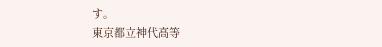す。
東京都立神代高等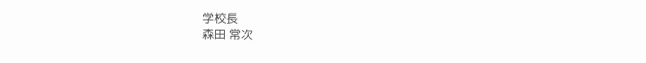学校長
森田 常次